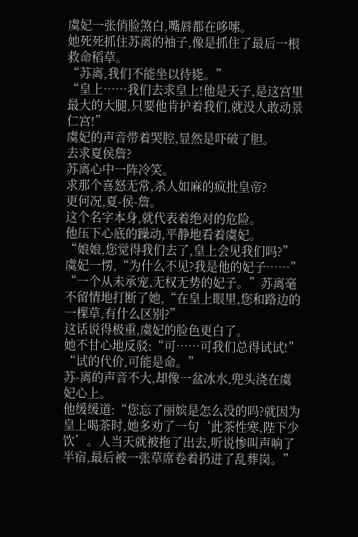虞妃一张俏脸煞白,嘴唇都在哆嗦。
她死死抓住苏离的袖子,像是抓住了最后一根救命稻草。
“苏离,我们不能坐以待毙。”
“皇上……我们去求皇上!他是天子,是这宫里最大的大腿,只要他肯护着我们,就没人敢动景仁宫!”
虞妃的声音带着哭腔,显然是吓破了胆。
去求夏侯詹?
苏离心中一阵冷笑。
求那个喜怒无常,杀人如麻的疯批皇帝?
更何况,夏-侯-詹。
这个名字本身,就代表着绝对的危险。
他压下心底的躁动,平静地看着虞妃。
“娘娘,您觉得我们去了,皇上会见我们吗?”
虞妃一愣,“为什么不见?我是他的妃子……”
“一个从未承宠,无权无势的妃子。”苏离毫不留情地打断了她,“在皇上眼里,您和路边的一棵草,有什么区别?”
这话说得极重,虞妃的脸色更白了。
她不甘心地反驳:“可……可我们总得试试!”
“试的代价,可能是命。”
苏-离的声音不大,却像一盆冰水,兜头浇在虞妃心上。
他缓缓道:“您忘了丽嫔是怎么没的吗?就因为皇上喝茶时,她多劝了一句‘此茶性寒,陛下少饮’。人当天就被拖了出去,听说惨叫声响了半宿,最后被一张草席卷着扔进了乱葬岗。”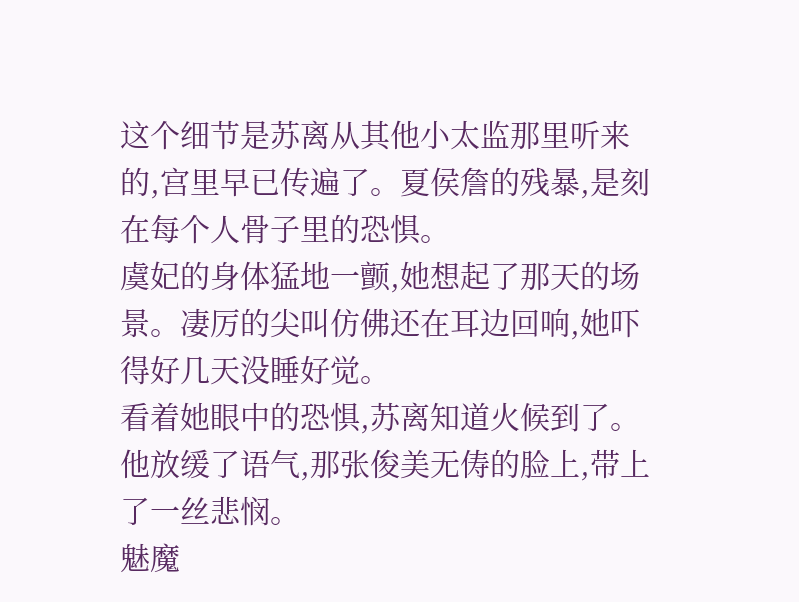这个细节是苏离从其他小太监那里听来的,宫里早已传遍了。夏侯詹的残暴,是刻在每个人骨子里的恐惧。
虞妃的身体猛地一颤,她想起了那天的场景。凄厉的尖叫仿佛还在耳边回响,她吓得好几天没睡好觉。
看着她眼中的恐惧,苏离知道火候到了。
他放缓了语气,那张俊美无俦的脸上,带上了一丝悲悯。
魅魔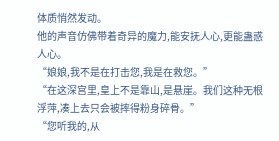体质悄然发动。
他的声音仿佛带着奇异的魔力,能安抚人心,更能蛊惑人心。
“娘娘,我不是在打击您,我是在救您。”
“在这深宫里,皇上不是靠山,是悬崖。我们这种无根浮萍,凑上去只会被摔得粉身碎骨。”
“您听我的,从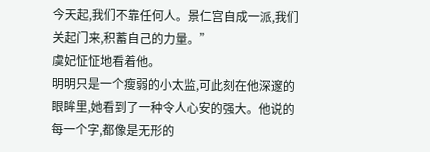今天起,我们不靠任何人。景仁宫自成一派,我们关起门来,积蓄自己的力量。”
虞妃怔怔地看着他。
明明只是一个瘦弱的小太监,可此刻在他深邃的眼眸里,她看到了一种令人心安的强大。他说的每一个字,都像是无形的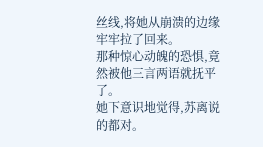丝线,将她从崩溃的边缘牢牢拉了回来。
那种惊心动魄的恐惧,竟然被他三言两语就抚平了。
她下意识地觉得,苏离说的都对。